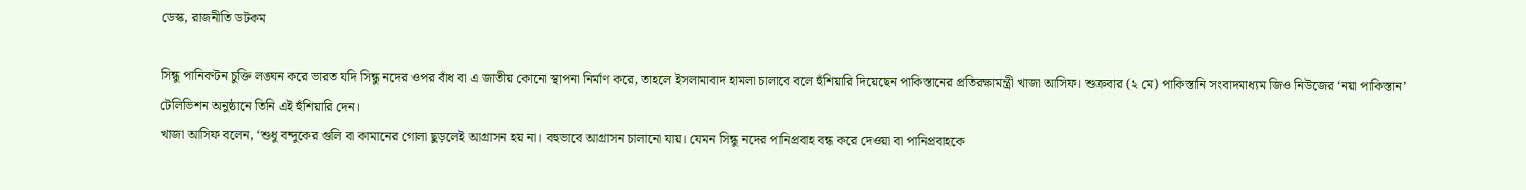ডেস্ক, রাজনীতি ডটকম

সিন্ধু পানিবণ্টন চুক্তি লঙ্ঘন করে ভারত যদি সিন্ধু নদের ওপর বাঁধ বা এ জাতীয় কোনো স্থাপনা নির্মাণ করে, তাহলে ইসলামাবাদ হামলা চালাবে বলে হুঁশিয়ারি দিয়েছেন পাকিস্তানের প্রতিরক্ষামন্ত্রী খাজা আসিফ। শুক্রবার (২ মে) পাকিস্তানি সংবাদমাধ্যম জিও নিউজের ‘নয়া পাকিস্তান’ টেলিভিশন অনুষ্ঠানে তিনি এই হুঁশিয়ারি দেন।
খাজা আসিফ বলেন, ‘শুধু বন্দুকের গুলি বা কামানের গোলা ছুড়লেই আগ্রাসন হয় না। বহুভাবে আগ্রাসন চালানো যায়। যেমন সিন্ধু নদের পানিপ্রবাহ বন্ধ করে দেওয়া বা পানিপ্রবাহকে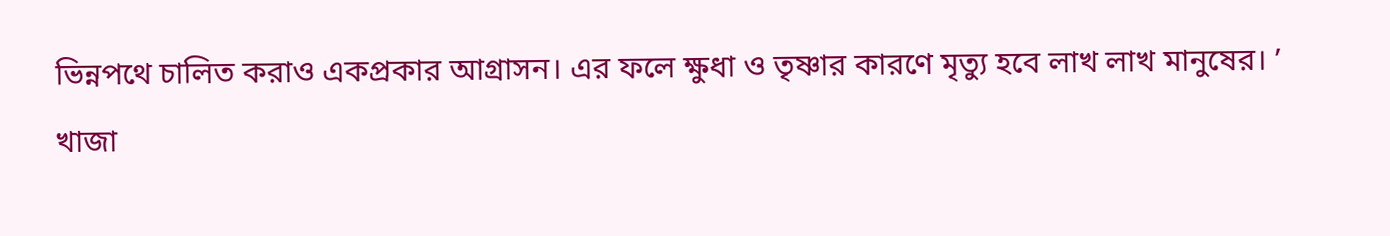ভিন্নপথে চালিত করাও একপ্রকার আগ্রাসন। এর ফলে ক্ষুধা ও তৃষ্ণার কারণে মৃত্যু হবে লাখ লাখ মানুষের। ’
খাজা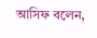আসিফ বলেন,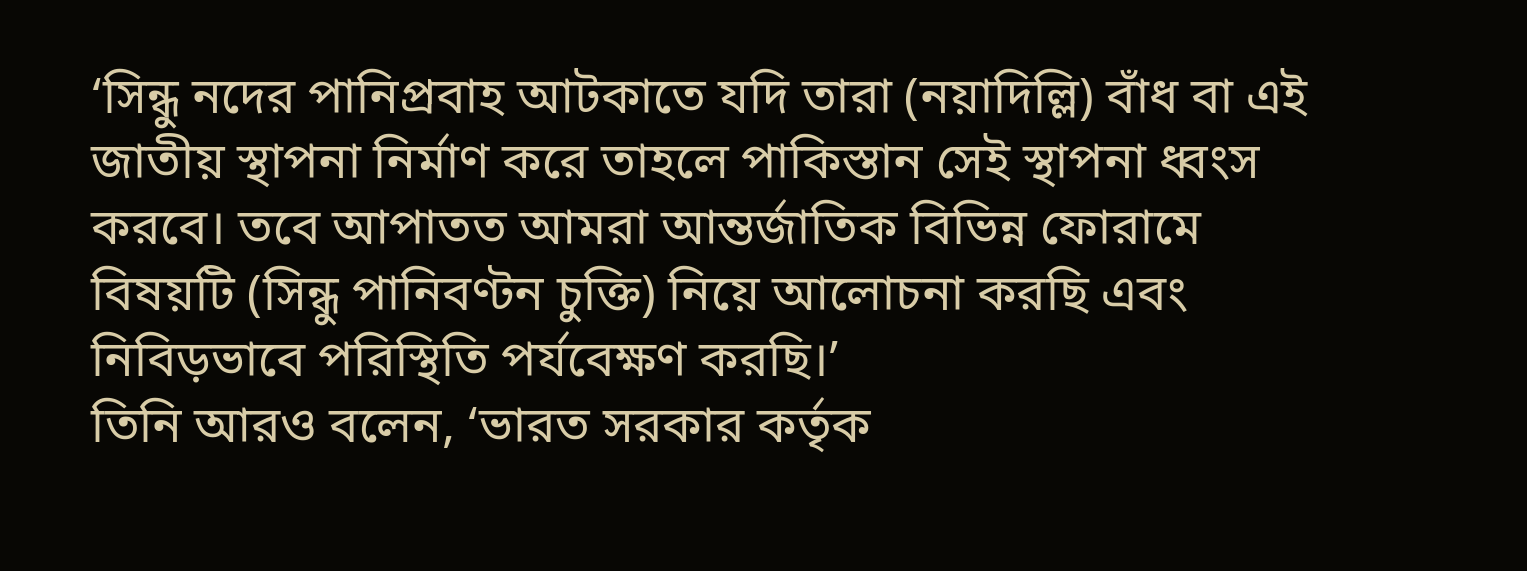‘সিন্ধু নদের পানিপ্রবাহ আটকাতে যদি তারা (নয়াদিল্লি) বাঁধ বা এই জাতীয় স্থাপনা নির্মাণ করে তাহলে পাকিস্তান সেই স্থাপনা ধ্বংস করবে। তবে আপাতত আমরা আন্তর্জাতিক বিভিন্ন ফোরামে বিষয়টি (সিন্ধু পানিবণ্টন চুক্তি) নিয়ে আলোচনা করছি এবং নিবিড়ভাবে পরিস্থিতি পর্যবেক্ষণ করছি।’
তিনি আরও বলেন, ‘ভারত সরকার কর্তৃক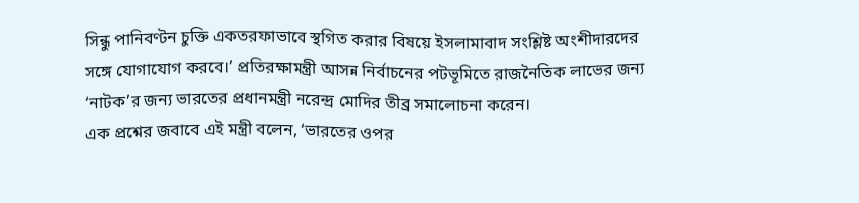সিন্ধু পানিবণ্টন চুক্তি একতরফাভাবে স্থগিত করার বিষয়ে ইসলামাবাদ সংশ্লিষ্ট অংশীদারদের সঙ্গে যোগাযোগ করবে।’ প্রতিরক্ষামন্ত্রী আসন্ন নির্বাচনের পটভূমিতে রাজনৈতিক লাভের জন্য ‘নাটক’র জন্য ভারতের প্রধানমন্ত্রী নরেন্দ্র মোদির তীব্র সমালোচনা করেন।
এক প্রশ্নের জবাবে এই মন্ত্রী বলেন, ‘ভারতের ওপর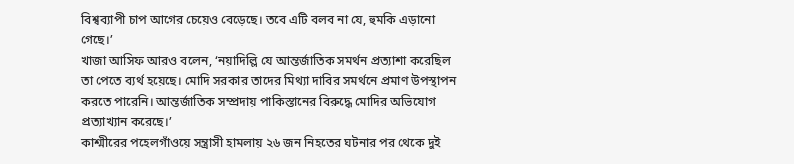বিশ্বব্যাপী চাপ আগের চেয়েও বেড়েছে। তবে এটি বলব না যে, হুমকি এড়ানো গেছে।’
খাজা আসিফ আরও বলেন, ‘নয়াদিল্লি যে আন্তর্জাতিক সমর্থন প্রত্যাশা করেছিল তা পেতে ব্যর্থ হয়েছে। মোদি সরকার তাদের মিথ্যা দাবির সমর্থনে প্রমাণ উপস্থাপন করতে পারেনি। আন্তর্জাতিক সম্প্রদায় পাকিস্তানের বিরুদ্ধে মোদির অভিযোগ প্রত্যাখ্যান করেছে।’
কাশ্মীরের পহেলগাঁওয়ে সন্ত্রাসী হামলায় ২৬ জন নিহতের ঘটনার পর থেকে দুই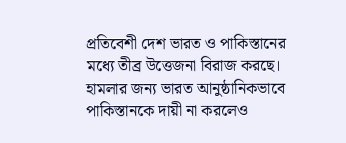প্রতিবেশী দেশ ভারত ও পাকিস্তানের মধ্যে তীব্র উত্তেজনা বিরাজ করছে। হামলার জন্য ভারত আনুষ্ঠানিকভাবে পাকিস্তানকে দায়ী না করলেও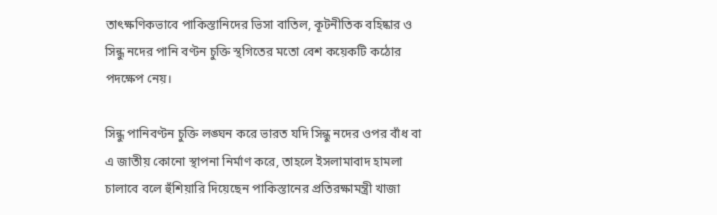তাৎক্ষণিকভাবে পাকিস্তানিদের ভিসা বাতিল, কূটনীতিক বহিষ্কার ও সিন্ধু নদের পানি বণ্টন চুক্তি স্থগিতের মতো বেশ কয়েকটি কঠোর পদক্ষেপ নেয়।

সিন্ধু পানিবণ্টন চুক্তি লঙ্ঘন করে ভারত যদি সিন্ধু নদের ওপর বাঁধ বা এ জাতীয় কোনো স্থাপনা নির্মাণ করে, তাহলে ইসলামাবাদ হামলা চালাবে বলে হুঁশিয়ারি দিয়েছেন পাকিস্তানের প্রতিরক্ষামন্ত্রী খাজা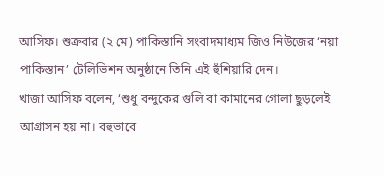আসিফ। শুক্রবার (২ মে) পাকিস্তানি সংবাদমাধ্যম জিও নিউজের ‘নয়া পাকিস্তান’ টেলিভিশন অনুষ্ঠানে তিনি এই হুঁশিয়ারি দেন।
খাজা আসিফ বলেন, ‘শুধু বন্দুকের গুলি বা কামানের গোলা ছুড়লেই আগ্রাসন হয় না। বহুভাবে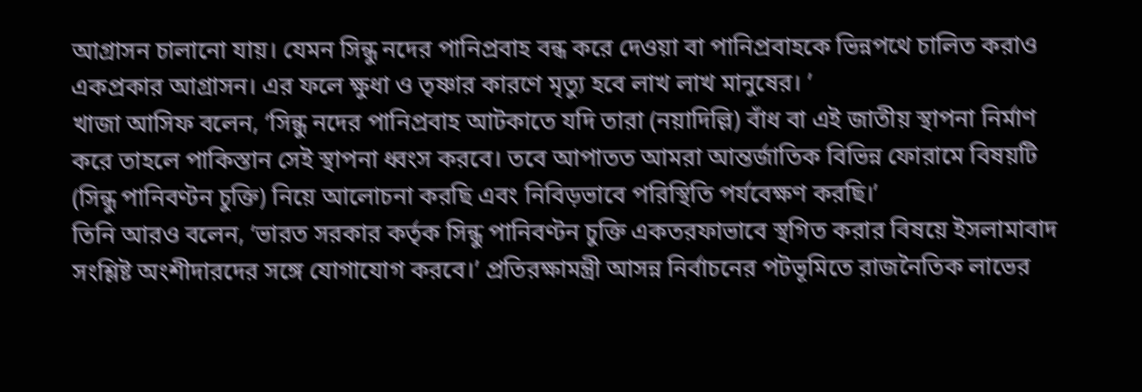আগ্রাসন চালানো যায়। যেমন সিন্ধু নদের পানিপ্রবাহ বন্ধ করে দেওয়া বা পানিপ্রবাহকে ভিন্নপথে চালিত করাও একপ্রকার আগ্রাসন। এর ফলে ক্ষুধা ও তৃষ্ণার কারণে মৃত্যু হবে লাখ লাখ মানুষের। ’
খাজা আসিফ বলেন, ‘সিন্ধু নদের পানিপ্রবাহ আটকাতে যদি তারা (নয়াদিল্লি) বাঁধ বা এই জাতীয় স্থাপনা নির্মাণ করে তাহলে পাকিস্তান সেই স্থাপনা ধ্বংস করবে। তবে আপাতত আমরা আন্তর্জাতিক বিভিন্ন ফোরামে বিষয়টি (সিন্ধু পানিবণ্টন চুক্তি) নিয়ে আলোচনা করছি এবং নিবিড়ভাবে পরিস্থিতি পর্যবেক্ষণ করছি।’
তিনি আরও বলেন, ‘ভারত সরকার কর্তৃক সিন্ধু পানিবণ্টন চুক্তি একতরফাভাবে স্থগিত করার বিষয়ে ইসলামাবাদ সংশ্লিষ্ট অংশীদারদের সঙ্গে যোগাযোগ করবে।’ প্রতিরক্ষামন্ত্রী আসন্ন নির্বাচনের পটভূমিতে রাজনৈতিক লাভের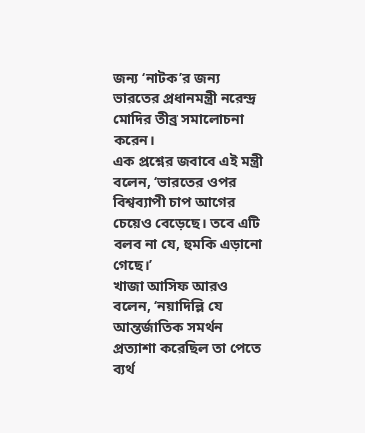জন্য ‘নাটক’র জন্য ভারতের প্রধানমন্ত্রী নরেন্দ্র মোদির তীব্র সমালোচনা করেন।
এক প্রশ্নের জবাবে এই মন্ত্রী বলেন, ‘ভারতের ওপর বিশ্বব্যাপী চাপ আগের চেয়েও বেড়েছে। তবে এটি বলব না যে, হুমকি এড়ানো গেছে।’
খাজা আসিফ আরও বলেন, ‘নয়াদিল্লি যে আন্তর্জাতিক সমর্থন প্রত্যাশা করেছিল তা পেতে ব্যর্থ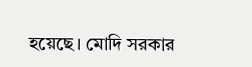হয়েছে। মোদি সরকার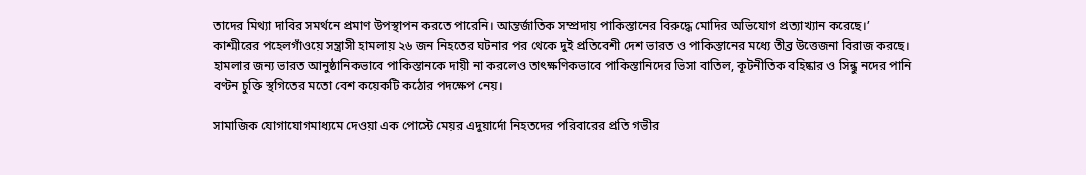তাদের মিথ্যা দাবির সমর্থনে প্রমাণ উপস্থাপন করতে পারেনি। আন্তর্জাতিক সম্প্রদায় পাকিস্তানের বিরুদ্ধে মোদির অভিযোগ প্রত্যাখ্যান করেছে।’
কাশ্মীরের পহেলগাঁওয়ে সন্ত্রাসী হামলায় ২৬ জন নিহতের ঘটনার পর থেকে দুই প্রতিবেশী দেশ ভারত ও পাকিস্তানের মধ্যে তীব্র উত্তেজনা বিরাজ করছে। হামলার জন্য ভারত আনুষ্ঠানিকভাবে পাকিস্তানকে দায়ী না করলেও তাৎক্ষণিকভাবে পাকিস্তানিদের ভিসা বাতিল, কূটনীতিক বহিষ্কার ও সিন্ধু নদের পানি বণ্টন চুক্তি স্থগিতের মতো বেশ কয়েকটি কঠোর পদক্ষেপ নেয়।

সামাজিক যোগাযোগমাধ্যমে দেওয়া এক পোস্টে মেয়র এদুয়ার্দো নিহতদের পরিবারের প্রতি গভীর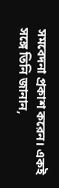সমবেদনা প্রকাশ করেন। একই সঙ্গে তিনি জানান,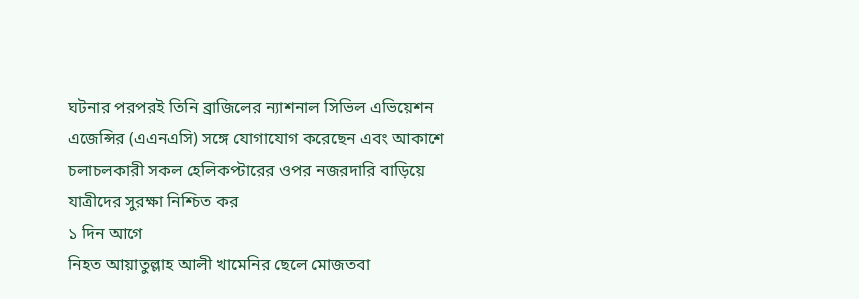ঘটনার পরপরই তিনি ব্রাজিলের ন্যাশনাল সিভিল এভিয়েশন এজেন্সির (এএনএসি) সঙ্গে যোগাযোগ করেছেন এবং আকাশে চলাচলকারী সকল হেলিকপ্টারের ওপর নজরদারি বাড়িয়ে যাত্রীদের সুরক্ষা নিশ্চিত কর
১ দিন আগে
নিহত আয়াতুল্লাহ আলী খামেনির ছেলে মোজতবা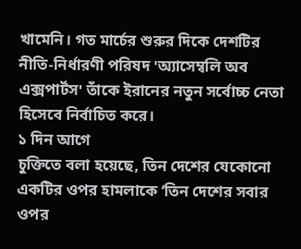খামেনি। গত মার্চের শুরুর দিকে দেশটির নীতি-নির্ধারণী পরিষদ 'অ্যাসেম্বলি অব এক্সপার্টস' তাঁকে ইরানের নতুন সর্বোচ্চ নেতা হিসেবে নির্বাচিত করে।
১ দিন আগে
চুক্তিতে বলা হয়েছে, তিন দেশের যেকোনো একটির ওপর হামলাকে ‘তিন দেশের সবার ওপর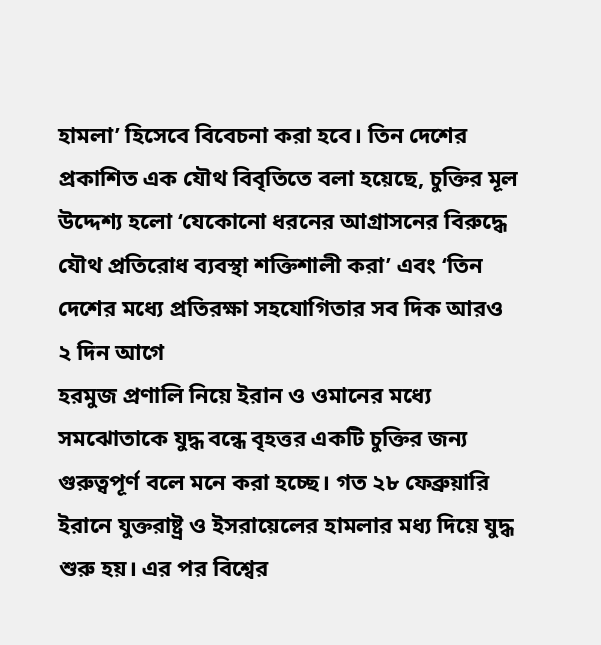হামলা’ হিসেবে বিবেচনা করা হবে। তিন দেশের প্রকাশিত এক যৌথ বিবৃতিতে বলা হয়েছে, চুক্তির মূল উদ্দেশ্য হলো ‘যেকোনো ধরনের আগ্রাসনের বিরুদ্ধে যৌথ প্রতিরোধ ব্যবস্থা শক্তিশালী করা’ এবং ‘তিন দেশের মধ্যে প্রতিরক্ষা সহযোগিতার সব দিক আরও
২ দিন আগে
হরমুজ প্রণালি নিয়ে ইরান ও ওমানের মধ্যে সমঝোতাকে যুদ্ধ বন্ধে বৃহত্তর একটি চুক্তির জন্য গুরুত্বপূর্ণ বলে মনে করা হচ্ছে। গত ২৮ ফেব্রুয়ারি ইরানে যুক্তরাষ্ট্র ও ইসরায়েলের হামলার মধ্য দিয়ে যুদ্ধ শুরু হয়। এর পর বিশ্বের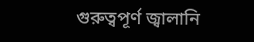গুরুত্বপূর্ণ জ্বালানি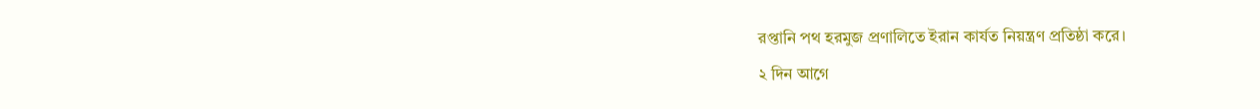রপ্তানি পথ হরমুজ প্রণালিতে ইরান কার্যত নিয়ন্ত্রণ প্রতিষ্ঠা করে।
২ দিন আগে